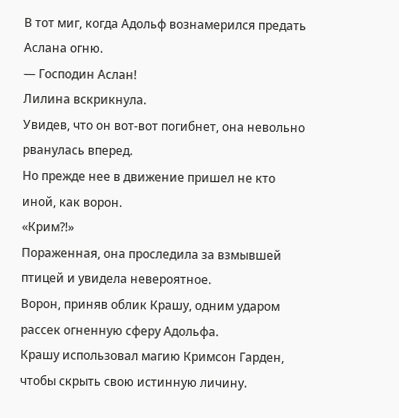В тот миг, когда Адольф вознамерился предать Аслана огню.
— Господин Аслан!
Лилина вскрикнула.
Увидев, что он вот-вот погибнет, она невольно рванулась вперед.
Но прежде нее в движение пришел не кто иной, как ворон.
«Крим?!»
Пораженная, она проследила за взмывшей птицей и увидела невероятное.
Ворон, приняв облик Крашу, одним ударом рассек огненную сферу Адольфа.
Крашу использовал магию Кримсон Гарден, чтобы скрыть свою истинную личину.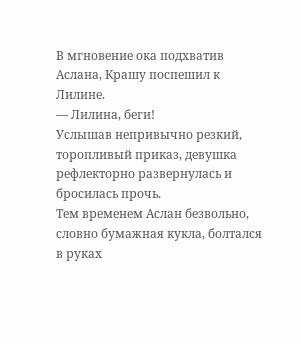В мгновение ока подхватив Аслана, Крашу поспешил к Лилине.
— Лилина, беги!
Услышав непривычно резкий, торопливый приказ, девушка рефлекторно развернулась и бросилась прочь.
Тем временем Аслан безвольно, словно бумажная кукла, болтался в руках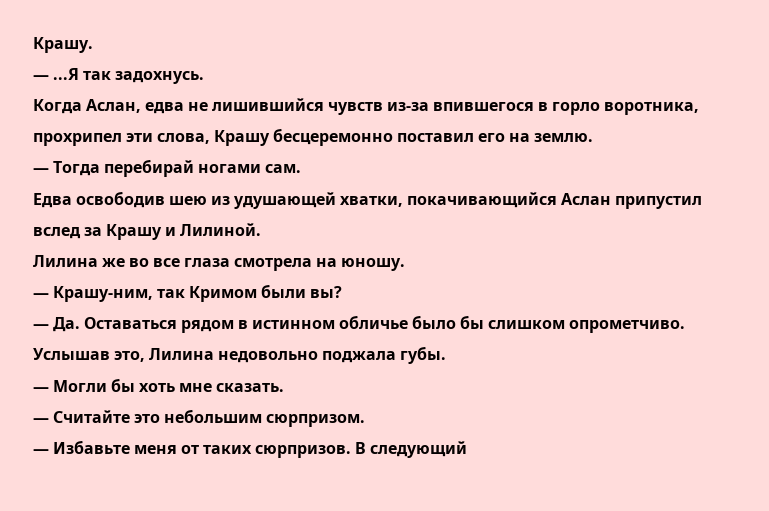Крашу.
— ...Я так задохнусь.
Когда Аслан, едва не лишившийся чувств из-за впившегося в горло воротника, прохрипел эти слова, Крашу бесцеремонно поставил его на землю.
— Тогда перебирай ногами сам.
Едва освободив шею из удушающей хватки, покачивающийся Аслан припустил вслед за Крашу и Лилиной.
Лилина же во все глаза смотрела на юношу.
— Крашу-ним, так Кримом были вы?
— Да. Оставаться рядом в истинном обличье было бы слишком опрометчиво.
Услышав это, Лилина недовольно поджала губы.
— Могли бы хоть мне сказать.
— Считайте это небольшим сюрпризом.
— Избавьте меня от таких сюрпризов. В следующий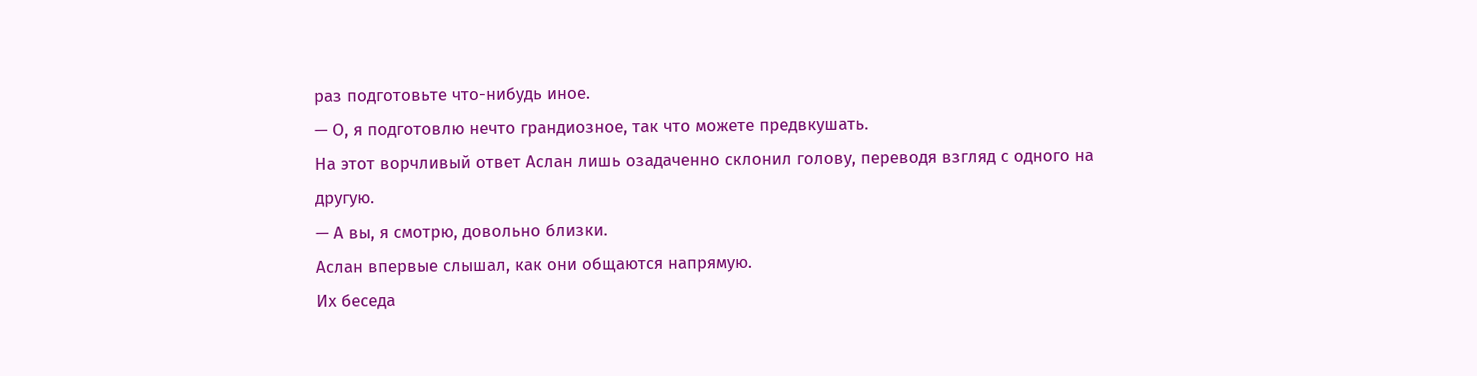раз подготовьте что-нибудь иное.
— О, я подготовлю нечто грандиозное, так что можете предвкушать.
На этот ворчливый ответ Аслан лишь озадаченно склонил голову, переводя взгляд с одного на другую.
— А вы, я смотрю, довольно близки.
Аслан впервые слышал, как они общаются напрямую.
Их беседа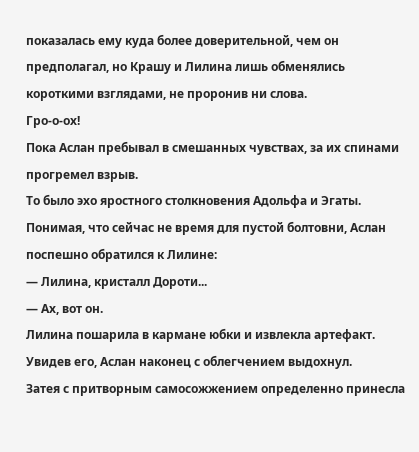показалась ему куда более доверительной, чем он предполагал, но Крашу и Лилина лишь обменялись короткими взглядами, не проронив ни слова.
Гро-о-ох!
Пока Аслан пребывал в смешанных чувствах, за их спинами прогремел взрыв.
То было эхо яростного столкновения Адольфа и Эгаты.
Понимая, что сейчас не время для пустой болтовни, Аслан поспешно обратился к Лилине:
— Лилина, кристалл Дороти...
— Ах, вот он.
Лилина пошарила в кармане юбки и извлекла артефакт.
Увидев его, Аслан наконец с облегчением выдохнул.
Затея с притворным самосожжением определенно принесла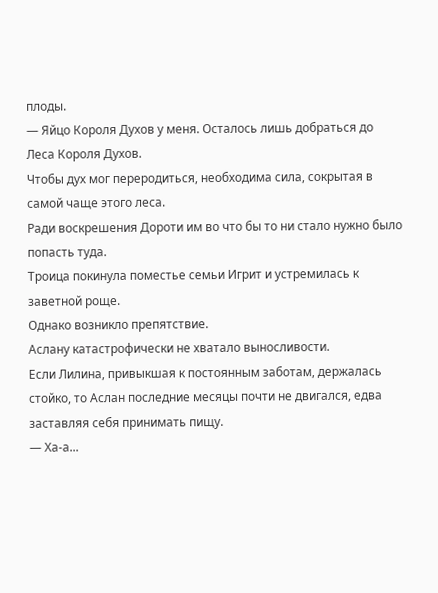плоды.
— Яйцо Короля Духов у меня. Осталось лишь добраться до Леса Короля Духов.
Чтобы дух мог переродиться, необходима сила, сокрытая в самой чаще этого леса.
Ради воскрешения Дороти им во что бы то ни стало нужно было попасть туда.
Троица покинула поместье семьи Игрит и устремилась к заветной роще.
Однако возникло препятствие.
Аслану катастрофически не хватало выносливости.
Если Лилина, привыкшая к постоянным заботам, держалась стойко, то Аслан последние месяцы почти не двигался, едва заставляя себя принимать пищу.
— Ха-а...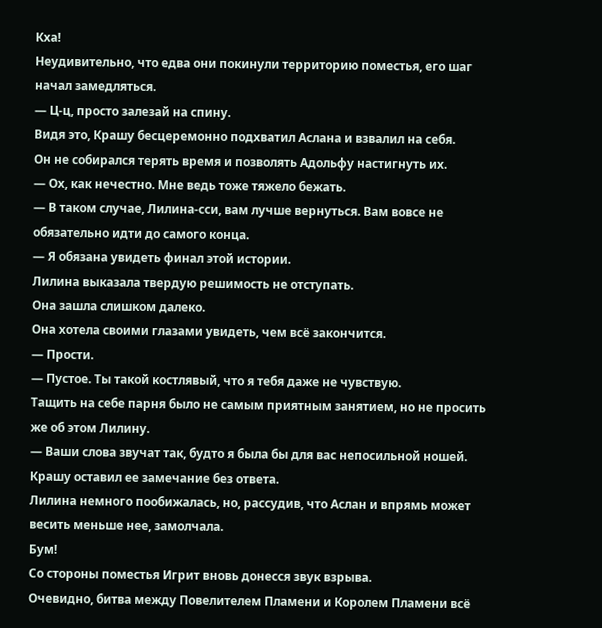Кха!
Неудивительно, что едва они покинули территорию поместья, его шаг начал замедляться.
— Ц-ц, просто залезай на спину.
Видя это, Крашу бесцеремонно подхватил Аслана и взвалил на себя.
Он не собирался терять время и позволять Адольфу настигнуть их.
— Ох, как нечестно. Мне ведь тоже тяжело бежать.
— В таком случае, Лилина-сси, вам лучше вернуться. Вам вовсе не обязательно идти до самого конца.
— Я обязана увидеть финал этой истории.
Лилина выказала твердую решимость не отступать.
Она зашла слишком далеко.
Она хотела своими глазами увидеть, чем всё закончится.
— Прости.
— Пустое. Ты такой костлявый, что я тебя даже не чувствую.
Тащить на себе парня было не самым приятным занятием, но не просить же об этом Лилину.
— Ваши слова звучат так, будто я была бы для вас непосильной ношей.
Крашу оставил ее замечание без ответа.
Лилина немного пообижалась, но, рассудив, что Аслан и впрямь может весить меньше нее, замолчала.
Бум!
Со стороны поместья Игрит вновь донесся звук взрыва.
Очевидно, битва между Повелителем Пламени и Королем Пламени всё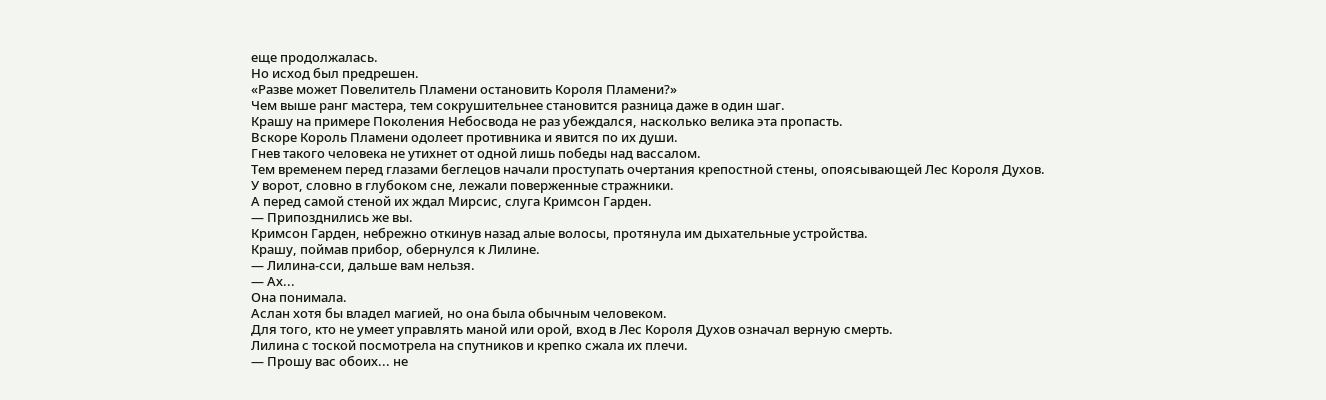еще продолжалась.
Но исход был предрешен.
«Разве может Повелитель Пламени остановить Короля Пламени?»
Чем выше ранг мастера, тем сокрушительнее становится разница даже в один шаг.
Крашу на примере Поколения Небосвода не раз убеждался, насколько велика эта пропасть.
Вскоре Король Пламени одолеет противника и явится по их души.
Гнев такого человека не утихнет от одной лишь победы над вассалом.
Тем временем перед глазами беглецов начали проступать очертания крепостной стены, опоясывающей Лес Короля Духов.
У ворот, словно в глубоком сне, лежали поверженные стражники.
А перед самой стеной их ждал Мирсис, слуга Кримсон Гарден.
— Припозднились же вы.
Кримсон Гарден, небрежно откинув назад алые волосы, протянула им дыхательные устройства.
Крашу, поймав прибор, обернулся к Лилине.
— Лилина-сси, дальше вам нельзя.
— Ах...
Она понимала.
Аслан хотя бы владел магией, но она была обычным человеком.
Для того, кто не умеет управлять маной или орой, вход в Лес Короля Духов означал верную смерть.
Лилина с тоской посмотрела на спутников и крепко сжала их плечи.
— Прошу вас обоих... не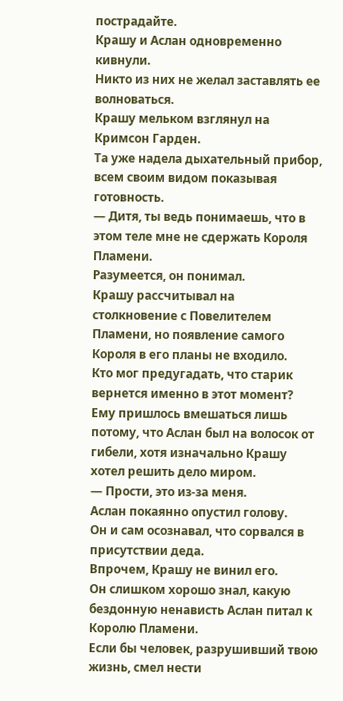пострадайте.
Крашу и Аслан одновременно кивнули.
Никто из них не желал заставлять ее волноваться.
Крашу мельком взглянул на Кримсон Гарден.
Та уже надела дыхательный прибор, всем своим видом показывая готовность.
— Дитя, ты ведь понимаешь, что в этом теле мне не сдержать Короля Пламени.
Разумеется, он понимал.
Крашу рассчитывал на столкновение с Повелителем Пламени, но появление самого Короля в его планы не входило.
Кто мог предугадать, что старик вернется именно в этот момент?
Ему пришлось вмешаться лишь потому, что Аслан был на волосок от гибели, хотя изначально Крашу хотел решить дело миром.
— Прости, это из-за меня.
Аслан покаянно опустил голову.
Он и сам осознавал, что сорвался в присутствии деда.
Впрочем, Крашу не винил его.
Он слишком хорошо знал, какую бездонную ненависть Аслан питал к Королю Пламени.
Если бы человек, разрушивший твою жизнь, смел нести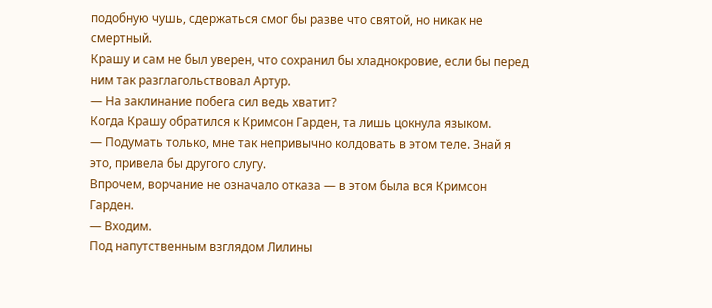подобную чушь, сдержаться смог бы разве что святой, но никак не смертный.
Крашу и сам не был уверен, что сохранил бы хладнокровие, если бы перед ним так разглагольствовал Артур.
— На заклинание побега сил ведь хватит?
Когда Крашу обратился к Кримсон Гарден, та лишь цокнула языком.
— Подумать только, мне так непривычно колдовать в этом теле. Знай я это, привела бы другого слугу.
Впрочем, ворчание не означало отказа — в этом была вся Кримсон Гарден.
— Входим.
Под напутственным взглядом Лилины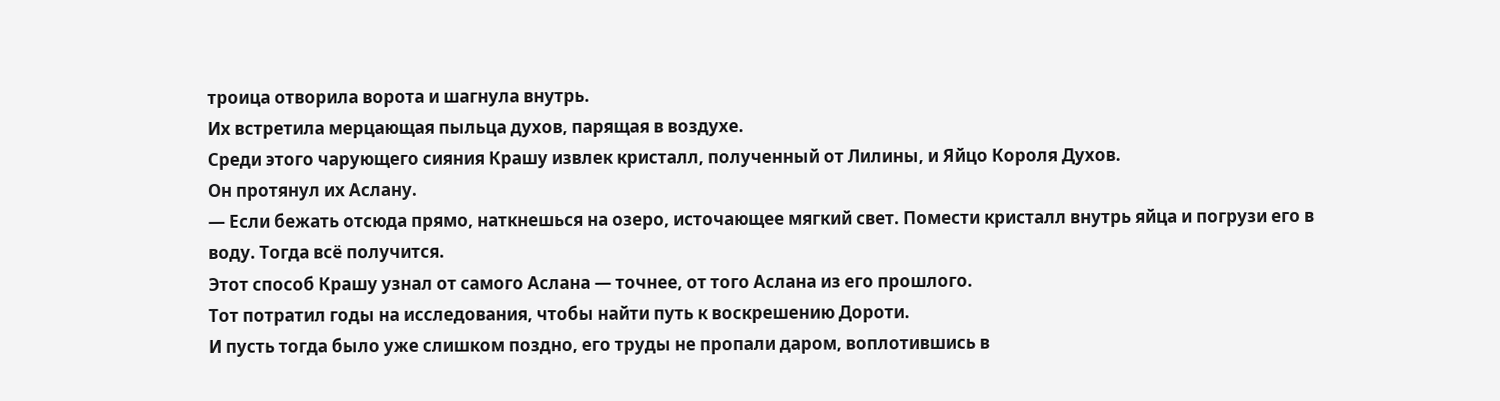троица отворила ворота и шагнула внутрь.
Их встретила мерцающая пыльца духов, парящая в воздухе.
Среди этого чарующего сияния Крашу извлек кристалл, полученный от Лилины, и Яйцо Короля Духов.
Он протянул их Аслану.
— Если бежать отсюда прямо, наткнешься на озеро, источающее мягкий свет. Помести кристалл внутрь яйца и погрузи его в воду. Тогда всё получится.
Этот способ Крашу узнал от самого Аслана — точнее, от того Аслана из его прошлого.
Тот потратил годы на исследования, чтобы найти путь к воскрешению Дороти.
И пусть тогда было уже слишком поздно, его труды не пропали даром, воплотившись в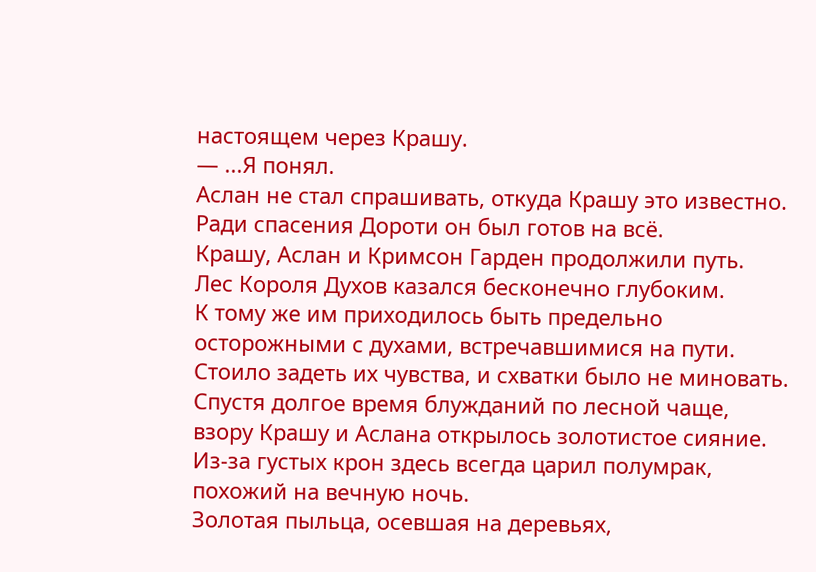настоящем через Крашу.
— ...Я понял.
Аслан не стал спрашивать, откуда Крашу это известно.
Ради спасения Дороти он был готов на всё.
Крашу, Аслан и Кримсон Гарден продолжили путь.
Лес Короля Духов казался бесконечно глубоким.
К тому же им приходилось быть предельно осторожными с духами, встречавшимися на пути.
Стоило задеть их чувства, и схватки было не миновать.
Спустя долгое время блужданий по лесной чаще, взору Крашу и Аслана открылось золотистое сияние.
Из-за густых крон здесь всегда царил полумрак, похожий на вечную ночь.
Золотая пыльца, осевшая на деревьях,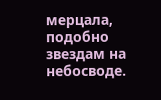мерцала, подобно звездам на небосводе.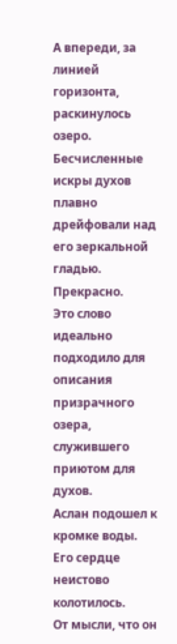А впереди, за линией горизонта, раскинулось озеро.
Бесчисленные искры духов плавно дрейфовали над его зеркальной гладью.
Прекрасно.
Это слово идеально подходило для описания призрачного озера, служившего приютом для духов.
Аслан подошел к кромке воды.
Его сердце неистово колотилось.
От мысли, что он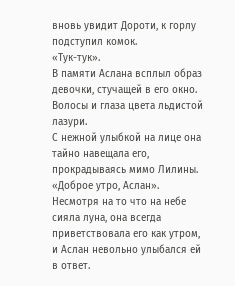вновь увидит Дороти, к горлу подступил комок.
«Тук-тук».
В памяти Аслана всплыл образ девочки, стучащей в его окно.
Волосы и глаза цвета льдистой лазури.
С нежной улыбкой на лице она тайно навещала его, прокрадываясь мимо Лилины.
«Доброе утро, Аслан».
Несмотря на то что на небе сияла луна, она всегда приветствовала его как утром, и Аслан невольно улыбался ей в ответ.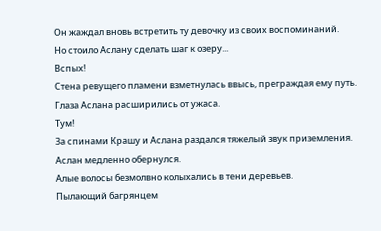Он жаждал вновь встретить ту девочку из своих воспоминаний.
Но стоило Аслану сделать шаг к озеру...
Вспых!
Стена ревущего пламени взметнулась ввысь, преграждая ему путь.
Глаза Аслана расширились от ужаса.
Тум!
За спинами Крашу и Аслана раздался тяжелый звук приземления.
Аслан медленно обернулся.
Алые волосы безмолвно колыхались в тени деревьев.
Пылающий багрянцем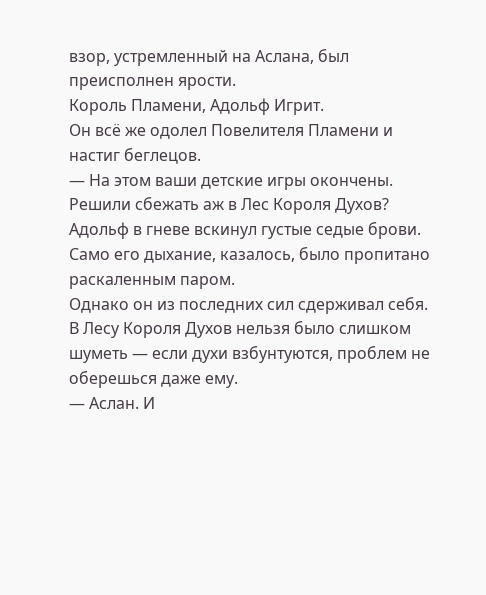взор, устремленный на Аслана, был преисполнен ярости.
Король Пламени, Адольф Игрит.
Он всё же одолел Повелителя Пламени и настиг беглецов.
— На этом ваши детские игры окончены. Решили сбежать аж в Лес Короля Духов?
Адольф в гневе вскинул густые седые брови.
Само его дыхание, казалось, было пропитано раскаленным паром.
Однако он из последних сил сдерживал себя.
В Лесу Короля Духов нельзя было слишком шуметь — если духи взбунтуются, проблем не оберешься даже ему.
— Аслан. И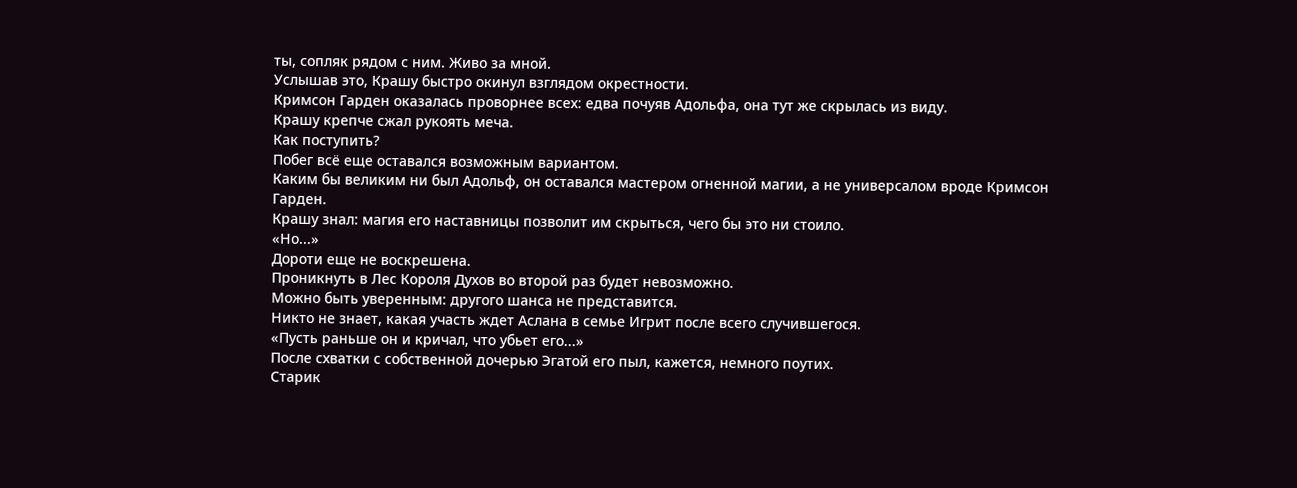ты, сопляк рядом с ним. Живо за мной.
Услышав это, Крашу быстро окинул взглядом окрестности.
Кримсон Гарден оказалась проворнее всех: едва почуяв Адольфа, она тут же скрылась из виду.
Крашу крепче сжал рукоять меча.
Как поступить?
Побег всё еще оставался возможным вариантом.
Каким бы великим ни был Адольф, он оставался мастером огненной магии, а не универсалом вроде Кримсон Гарден.
Крашу знал: магия его наставницы позволит им скрыться, чего бы это ни стоило.
«Но...»
Дороти еще не воскрешена.
Проникнуть в Лес Короля Духов во второй раз будет невозможно.
Можно быть уверенным: другого шанса не представится.
Никто не знает, какая участь ждет Аслана в семье Игрит после всего случившегося.
«Пусть раньше он и кричал, что убьет его...»
После схватки с собственной дочерью Эгатой его пыл, кажется, немного поутих.
Старик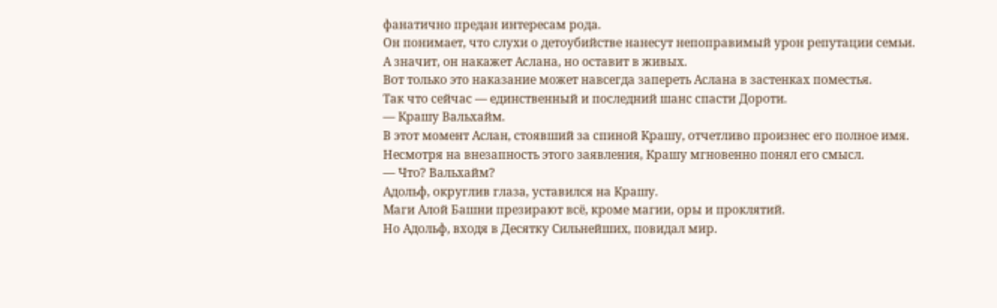фанатично предан интересам рода.
Он понимает, что слухи о детоубийстве нанесут непоправимый урон репутации семьи.
А значит, он накажет Аслана, но оставит в живых.
Вот только это наказание может навсегда запереть Аслана в застенках поместья.
Так что сейчас — единственный и последний шанс спасти Дороти.
— Крашу Вальхайм.
В этот момент Аслан, стоявший за спиной Крашу, отчетливо произнес его полное имя.
Несмотря на внезапность этого заявления, Крашу мгновенно понял его смысл.
— Что? Вальхайм?
Адольф, округлив глаза, уставился на Крашу.
Маги Алой Башни презирают всё, кроме магии, оры и проклятий.
Но Адольф, входя в Десятку Сильнейших, повидал мир.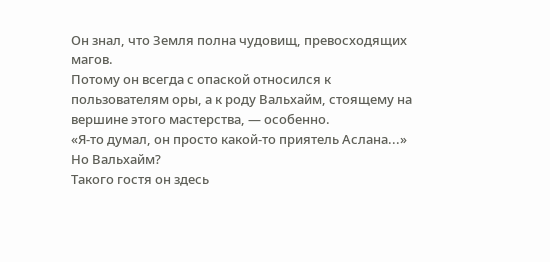Он знал, что Земля полна чудовищ, превосходящих магов.
Потому он всегда с опаской относился к пользователям оры, а к роду Вальхайм, стоящему на вершине этого мастерства, — особенно.
«Я-то думал, он просто какой-то приятель Аслана...»
Но Вальхайм?
Такого гостя он здесь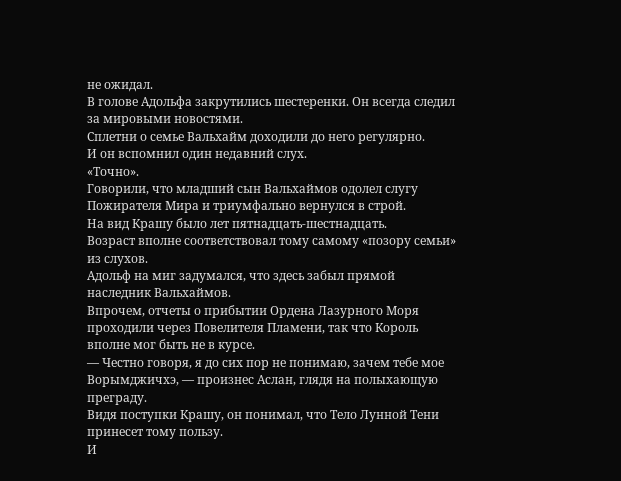не ожидал.
В голове Адольфа закрутились шестеренки. Он всегда следил за мировыми новостями.
Сплетни о семье Вальхайм доходили до него регулярно.
И он вспомнил один недавний слух.
«Точно».
Говорили, что младший сын Вальхаймов одолел слугу Пожирателя Мира и триумфально вернулся в строй.
На вид Крашу было лет пятнадцать-шестнадцать.
Возраст вполне соответствовал тому самому «позору семьи» из слухов.
Адольф на миг задумался, что здесь забыл прямой наследник Вальхаймов.
Впрочем, отчеты о прибытии Ордена Лазурного Моря проходили через Повелителя Пламени, так что Король вполне мог быть не в курсе.
— Честно говоря, я до сих пор не понимаю, зачем тебе мое Ворымджичхэ, — произнес Аслан, глядя на полыхающую преграду.
Видя поступки Крашу, он понимал, что Тело Лунной Тени принесет тому пользу.
И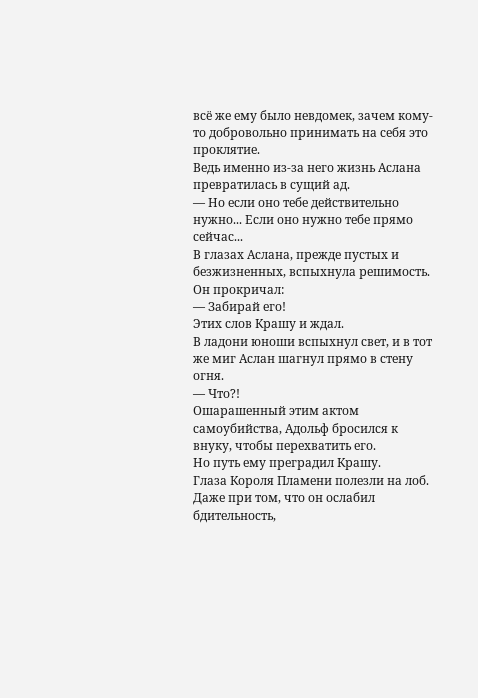всё же ему было невдомек, зачем кому-то добровольно принимать на себя это проклятие.
Ведь именно из-за него жизнь Аслана превратилась в сущий ад.
— Но если оно тебе действительно нужно... Если оно нужно тебе прямо сейчас...
В глазах Аслана, прежде пустых и безжизненных, вспыхнула решимость. Он прокричал:
— Забирай его!
Этих слов Крашу и ждал.
В ладони юноши вспыхнул свет, и в тот же миг Аслан шагнул прямо в стену огня.
— Что?!
Ошарашенный этим актом самоубийства, Адольф бросился к внуку, чтобы перехватить его.
Но путь ему преградил Крашу.
Глаза Короля Пламени полезли на лоб.
Даже при том, что он ослабил бдительность,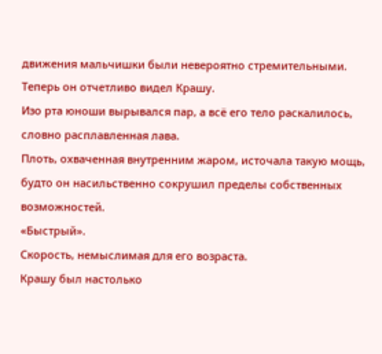движения мальчишки были невероятно стремительными.
Теперь он отчетливо видел Крашу.
Изо рта юноши вырывался пар, а всё его тело раскалилось, словно расплавленная лава.
Плоть, охваченная внутренним жаром, источала такую мощь, будто он насильственно сокрушил пределы собственных возможностей.
«Быстрый».
Скорость, немыслимая для его возраста.
Крашу был настолько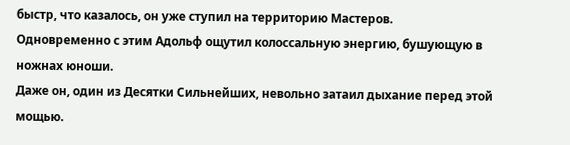быстр, что казалось, он уже ступил на территорию Мастеров.
Одновременно с этим Адольф ощутил колоссальную энергию, бушующую в ножнах юноши.
Даже он, один из Десятки Сильнейших, невольно затаил дыхание перед этой мощью.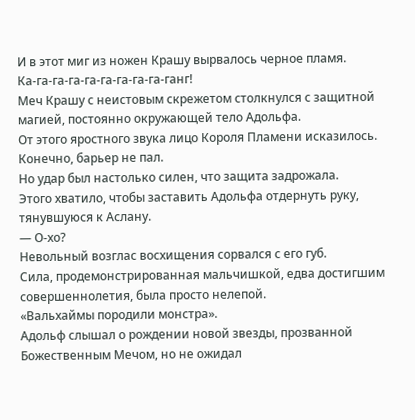И в этот миг из ножен Крашу вырвалось черное пламя.
Ка-га-га-га-га-га-га-га-га-ганг!
Меч Крашу с неистовым скрежетом столкнулся с защитной магией, постоянно окружающей тело Адольфа.
От этого яростного звука лицо Короля Пламени исказилось.
Конечно, барьер не пал.
Но удар был настолько силен, что защита задрожала.
Этого хватило, чтобы заставить Адольфа отдернуть руку, тянувшуюся к Аслану.
— О-хо?
Невольный возглас восхищения сорвался с его губ.
Сила, продемонстрированная мальчишкой, едва достигшим совершеннолетия, была просто нелепой.
«Вальхаймы породили монстра».
Адольф слышал о рождении новой звезды, прозванной Божественным Мечом, но не ожидал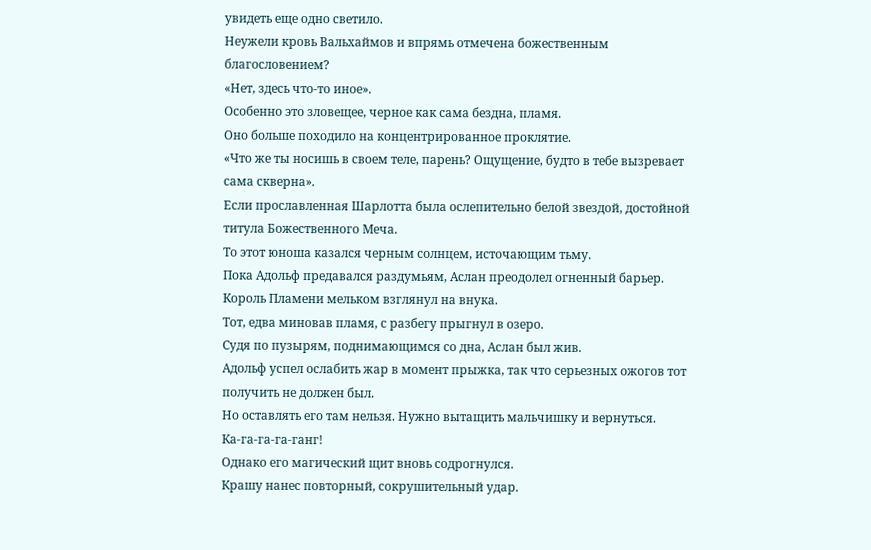увидеть еще одно светило.
Неужели кровь Вальхаймов и впрямь отмечена божественным благословением?
«Нет, здесь что-то иное».
Особенно это зловещее, черное как сама бездна, пламя.
Оно больше походило на концентрированное проклятие.
«Что же ты носишь в своем теле, парень? Ощущение, будто в тебе вызревает сама скверна».
Если прославленная Шарлотта была ослепительно белой звездой, достойной титула Божественного Меча.
То этот юноша казался черным солнцем, источающим тьму.
Пока Адольф предавался раздумьям, Аслан преодолел огненный барьер.
Король Пламени мельком взглянул на внука.
Тот, едва миновав пламя, с разбегу прыгнул в озеро.
Судя по пузырям, поднимающимся со дна, Аслан был жив.
Адольф успел ослабить жар в момент прыжка, так что серьезных ожогов тот получить не должен был.
Но оставлять его там нельзя. Нужно вытащить мальчишку и вернуться.
Ка-га-га-га-ганг!
Однако его магический щит вновь содрогнулся.
Крашу нанес повторный, сокрушительный удар.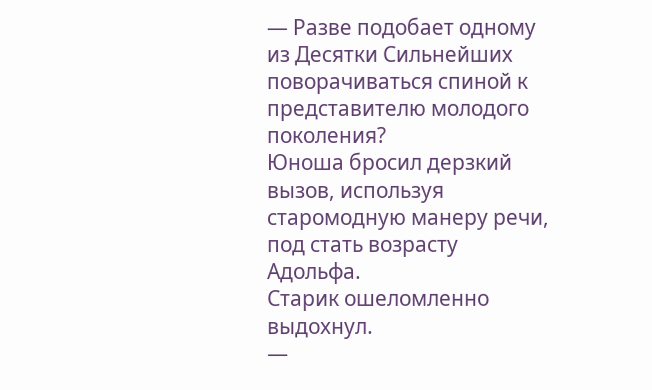— Разве подобает одному из Десятки Сильнейших поворачиваться спиной к представителю молодого поколения?
Юноша бросил дерзкий вызов, используя старомодную манеру речи, под стать возрасту Адольфа.
Старик ошеломленно выдохнул.
—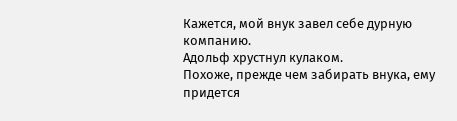Кажется, мой внук завел себе дурную компанию.
Адольф хрустнул кулаком.
Похоже, прежде чем забирать внука, ему придется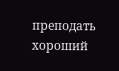преподать хороший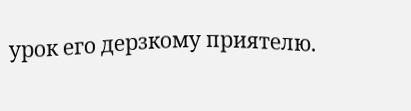урок его дерзкому приятелю.